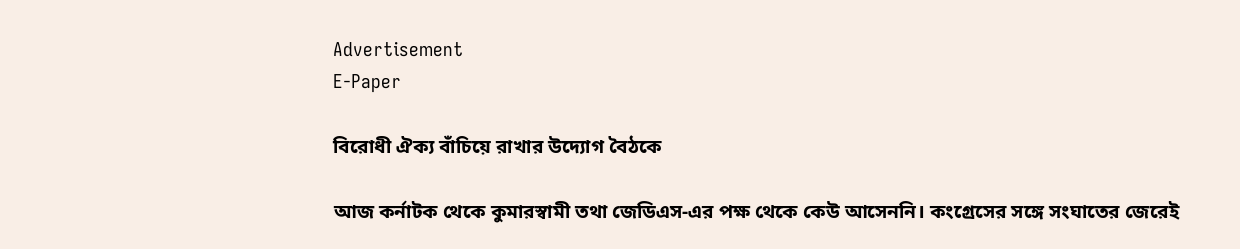Advertisement
E-Paper

বিরোধী ঐক্য বাঁচিয়ে রাখার উদ্যোগ বৈঠকে

আজ কর্নাটক থেকে কুমারস্বামী তথা জেডিএস-এর পক্ষ থেকে কেউ আসেননি। কংগ্রেসের সঙ্গে সংঘাতের জেরেই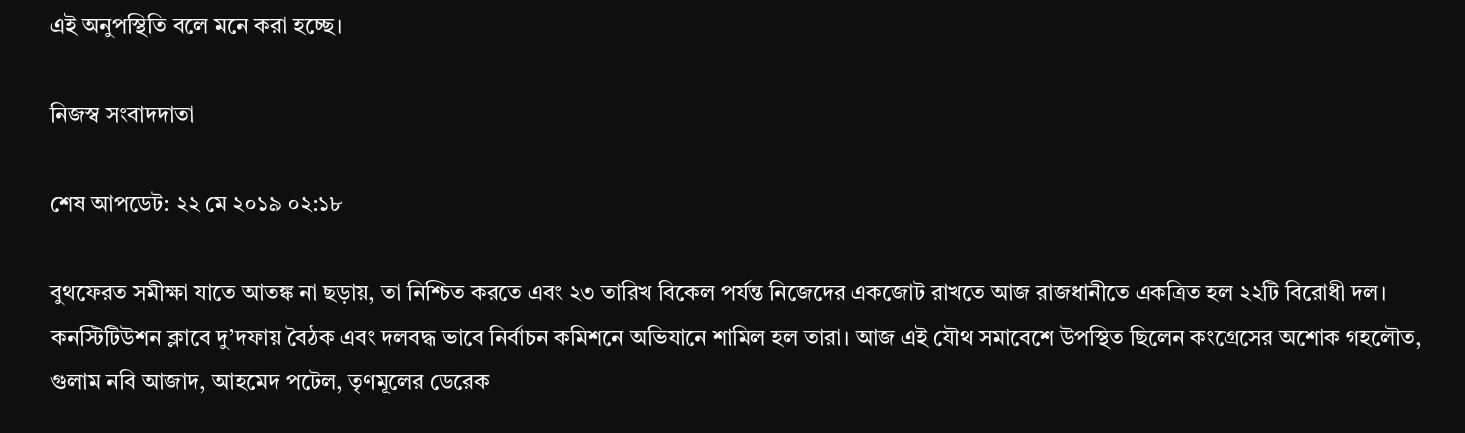এই অনুপস্থিতি বলে মনে করা হচ্ছে।

নিজস্ব সংবাদদাতা

শেষ আপডেট: ২২ মে ২০১৯ ০২:১৮

বুথফেরত সমীক্ষা যাতে আতঙ্ক না ছড়ায়, তা নিশ্চিত করতে এবং ২৩ তারিখ বিকেল পর্যন্ত নিজেদের একজোট রাখতে আজ রাজধানীতে একত্রিত হল ২২টি বিরোধী দল। কনস্টিটিউশন ক্লাবে দু’দফায় বৈঠক এবং দলবদ্ধ ভাবে নির্বাচন কমিশনে অভিযানে শামিল হল তারা। আজ এই যৌথ সমাবেশে উপস্থিত ছিলেন কংগ্রেসের অশোক গহলৌত, গুলাম নবি আজাদ, আহমেদ পটেল, তৃণমূলের ডেরেক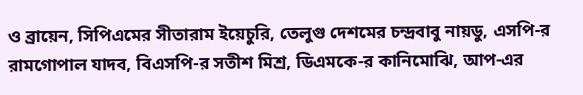ও ব্রায়েন, সিপিএমের সীতারাম ইয়েচুরি, তেলুগু দেশমের চন্দ্রবাবু নায়ডু, এসপি-র রামগোপাল যাদব, বিএসপি-র সতীশ মিশ্র, ডিএমকে-র কানিমোঝি, আপ-এর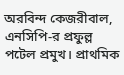অরবিন্দ কেজরীবাল, এনসিপি-র প্রফুল্ল পটেল প্রমুখ। প্রাথমিক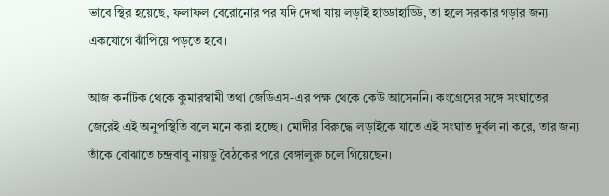ভাবে স্থির হয়েছে, ফলাফল বেরোনোর পর যদি দেখা যায় লড়াই হাড্ডাহাড্ডি, তা হলে সরকার গড়ার জন্য একযোগে ঝাঁপিয়ে পড়তে হবে।

আজ কর্নাটক থেকে কুমারস্বামী তথা জেডিএস-এর পক্ষ থেকে কেউ আসেননি। কংগ্রেসের সঙ্গে সংঘাতের জেরেই এই অনুপস্থিতি বলে মনে করা হচ্ছে। মোদীর বিরুদ্ধে লড়াইকে যাতে এই সংঘাত দুর্বল না করে, তার জন্য তাঁকে বোঝাতে চন্দ্রবাবু নায়ডু বৈঠকের পরে বেঙ্গালুরু চলে গিয়েছেন।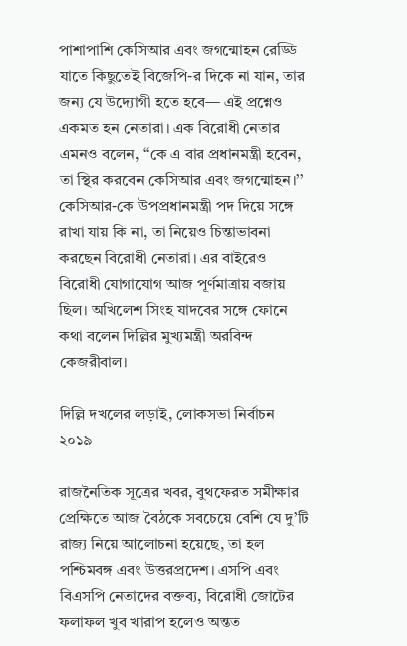পাশাপাশি কেসিআর এবং জগন্মোহন রেড্ডি যাতে কিছুতেই বিজেপি-র দিকে না যান, তার জন্য যে উদ্যোগী হতে হবে— এই প্রশ্নেও একমত হন নেতারা। এক বিরোধী নেতার এমনও বলেন, ‘‘কে এ বার প্রধানমন্ত্রী হবেন, তা স্থির করবেন কেসিআর এবং জগন্মোহন।’’ কেসিআর-কে উপপ্রধানমন্ত্রী পদ দিয়ে সঙ্গে রাখা যায় কি না, তা নিয়েও চিন্তাভাবনা করছেন বিরোধী নেতারা। এর বাইরেও বিরোধী যোগাযোগ আজ পূর্ণমাত্রায় বজায় ছিল। অখিলেশ সিংহ যাদবের সঙ্গে ফোনে কথা বলেন দিল্লির মুখ্যমন্ত্রী অরবিন্দ কেজরীবাল।

দিল্লি দখলের লড়াই, লোকসভা নির্বাচন ২০১৯

রাজনৈতিক সূত্রের খবর, বুথফেরত সমীক্ষার প্রেক্ষিতে আজ বৈঠকে সবচেয়ে বেশি যে দু’টি রাজ্য নিয়ে আলোচনা হয়েছে, তা হল পশ্চিমবঙ্গ এবং উত্তরপ্রদেশ। এসপি এবং বিএসপি নেতাদের বক্তব্য, বিরোধী জোটের ফলাফল খুব খারাপ হলেও অন্তত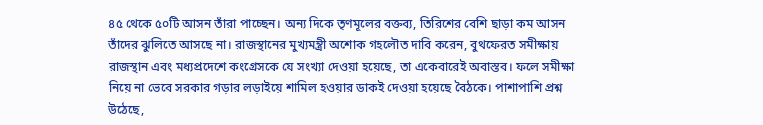৪৫ থেকে ৫০টি আসন তাঁরা পাচ্ছেন। অন্য দিকে তৃণমূলের বক্তব্য, তিরিশের বেশি ছাড়া কম আসন তাঁদের ঝুলিতে আসছে না। রাজস্থানের মুখ্যমন্ত্রী অশোক গহলৌত দাবি করেন, বুথফেরত সমীক্ষায় রাজস্থান এবং মধ্যপ্রদেশে কংগ্রেসকে যে সংখ্যা দেওয়া হয়েছে, তা একেবারেই অবাস্তব। ফলে সমীক্ষা নিয়ে না ভেবে সরকার গড়ার লড়াইয়ে শামিল হওয়ার ডাকই দেওয়া হয়েছে বৈঠকে। পাশাপাশি প্রশ্ন উঠেছে,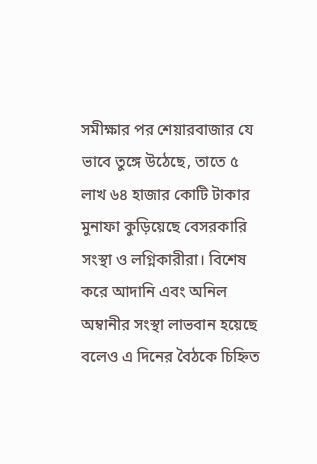সমীক্ষার পর শেয়ারবাজার যে ভাবে তুঙ্গে উঠেছে, তাতে ৫ লাখ ৬৪ হাজার কোটি টাকার মুনাফা কুড়িয়েছে বেসরকারি সংস্থা ও লগ্নিকারীরা। বিশেষ করে আদানি এবং অনিল অম্বানীর সংস্থা লাভবান হয়েছে বলেও এ দিনের বৈঠকে চিহ্নিত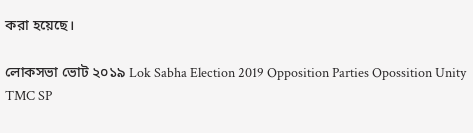করা হয়েছে।

লোকসভা ভোট ২০১৯ Lok Sabha Election 2019 Opposition Parties Opossition Unity TMC SP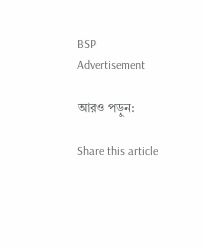BSP
Advertisement

আরও পড়ুন:

Share this article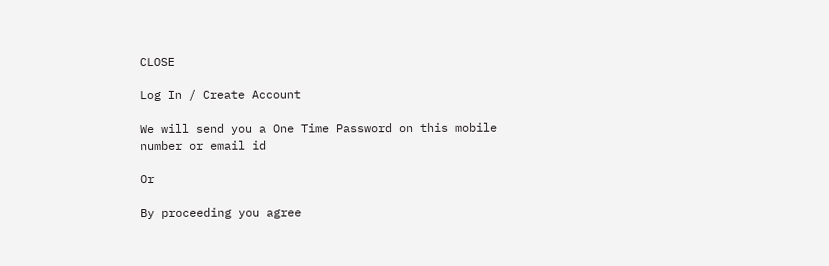CLOSE

Log In / Create Account

We will send you a One Time Password on this mobile number or email id

Or

By proceeding you agree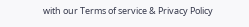with our Terms of service & Privacy Policy